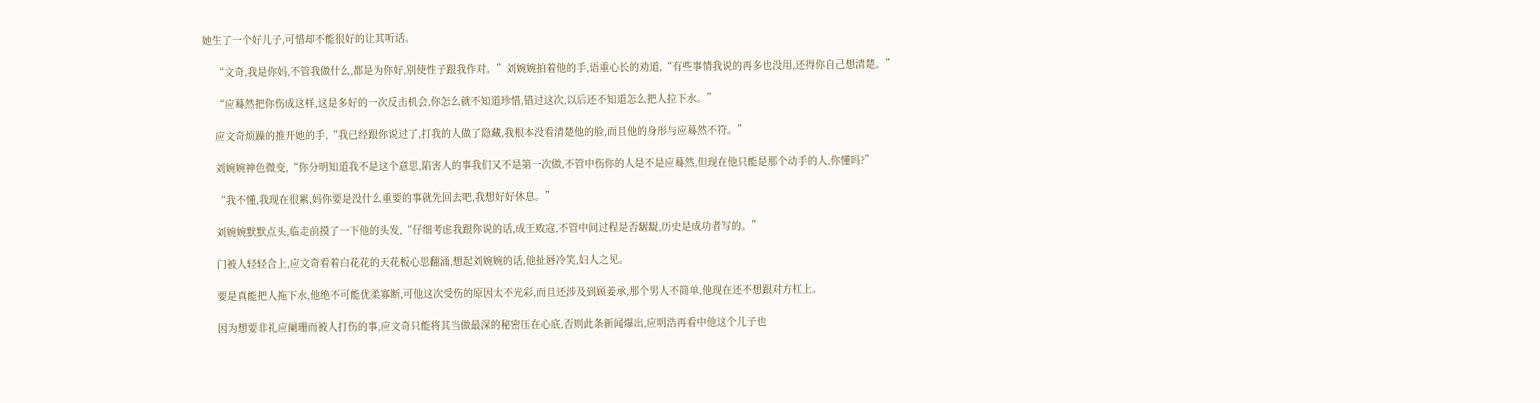她生了一个好儿子,可惜却不能很好的让其听话。

    “文奇,我是你妈,不管我做什么,都是为你好,别使性子跟我作对。”刘婉婉拍着他的手,语重心长的劝道,“有些事情我说的再多也没用,还得你自己想清楚。”

    “应蓦然把你伤成这样,这是多好的一次反击机会,你怎么就不知道珍惜,错过这次,以后还不知道怎么把人拉下水。”

    应文奇烦躁的推开她的手,“我已经跟你说过了,打我的人做了隐藏,我根本没看清楚他的脸,而且他的身形与应蓦然不符。”

    刘婉婉神色微变,“你分明知道我不是这个意思,陷害人的事我们又不是第一次做,不管中伤你的人是不是应蓦然,但现在他只能是那个动手的人,你懂吗?”

    “我不懂,我现在很累,妈你要是没什么重要的事就先回去吧,我想好好休息。”

    刘婉婉默默点头,临走前摸了一下他的头发,“仔细考虑我跟你说的话,成王败寇,不管中间过程是否龌龊,历史是成功者写的。”

    门被人轻轻合上,应文奇看着白花花的天花板心思翻涌,想起刘婉婉的话,他扯唇冷笑,妇人之见。

    要是真能把人拖下水,他绝不可能优柔寡断,可他这次受伤的原因太不光彩,而且还涉及到顾姜承,那个男人不简单,他现在还不想跟对方杠上。

    因为想要非礼应阑珊而被人打伤的事,应文奇只能将其当做最深的秘密压在心底,否则此条新闻爆出,应明浩再看中他这个儿子也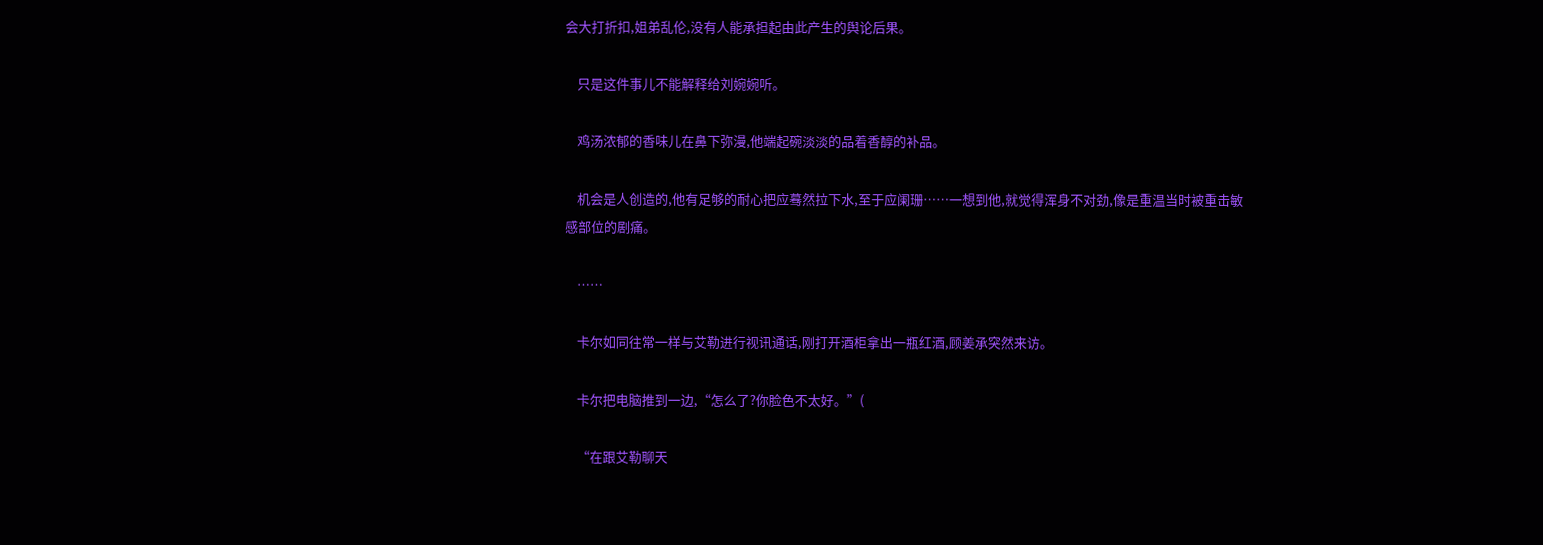会大打折扣,姐弟乱伦,没有人能承担起由此产生的舆论后果。

    只是这件事儿不能解释给刘婉婉听。

    鸡汤浓郁的香味儿在鼻下弥漫,他端起碗淡淡的品着香醇的补品。

    机会是人创造的,他有足够的耐心把应蓦然拉下水,至于应阑珊……一想到他,就觉得浑身不对劲,像是重温当时被重击敏感部位的剧痛。

    ……

    卡尔如同往常一样与艾勒进行视讯通话,刚打开酒柜拿出一瓶红酒,顾姜承突然来访。

    卡尔把电脑推到一边,“怎么了?你脸色不太好。”(

    “在跟艾勒聊天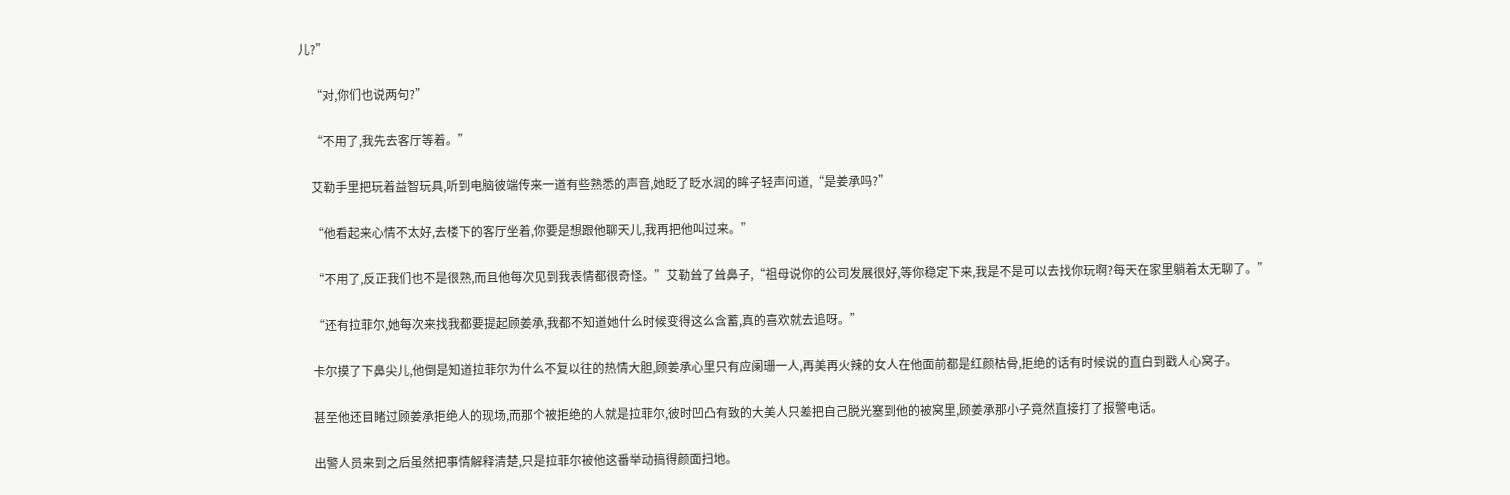儿?”

    “对,你们也说两句?”

    “不用了,我先去客厅等着。”

    艾勒手里把玩着益智玩具,听到电脑彼端传来一道有些熟悉的声音,她眨了眨水润的眸子轻声问道,“是姜承吗?”

    “他看起来心情不太好,去楼下的客厅坐着,你要是想跟他聊天儿,我再把他叫过来。”

    “不用了,反正我们也不是很熟,而且他每次见到我表情都很奇怪。”艾勒耸了耸鼻子,“祖母说你的公司发展很好,等你稳定下来,我是不是可以去找你玩啊?每天在家里躺着太无聊了。”

    “还有拉菲尔,她每次来找我都要提起顾姜承,我都不知道她什么时候变得这么含蓄,真的喜欢就去追呀。”

    卡尔摸了下鼻尖儿,他倒是知道拉菲尔为什么不复以往的热情大胆,顾姜承心里只有应阑珊一人,再美再火辣的女人在他面前都是红颜枯骨,拒绝的话有时候说的直白到戳人心窝子。

    甚至他还目睹过顾姜承拒绝人的现场,而那个被拒绝的人就是拉菲尔,彼时凹凸有致的大美人只差把自己脱光塞到他的被窝里,顾姜承那小子竟然直接打了报警电话。

    出警人员来到之后虽然把事情解释清楚,只是拉菲尔被他这番举动搞得颜面扫地。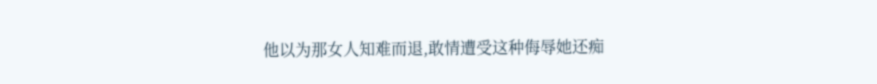他以为那女人知难而退,敢情遭受这种侮辱她还痴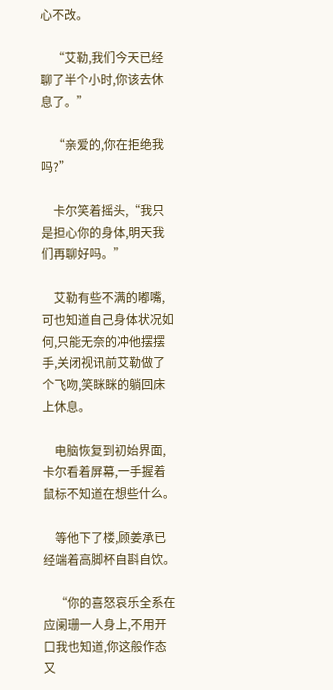心不改。

    “艾勒,我们今天已经聊了半个小时,你该去休息了。”

    “亲爱的,你在拒绝我吗?”

    卡尔笑着摇头,“我只是担心你的身体,明天我们再聊好吗。”

    艾勒有些不满的嘟嘴,可也知道自己身体状况如何,只能无奈的冲他摆摆手,关闭视讯前艾勒做了个飞吻,笑眯眯的躺回床上休息。

    电脑恢复到初始界面,卡尔看着屏幕,一手握着鼠标不知道在想些什么。

    等他下了楼,顾姜承已经端着高脚杯自斟自饮。

    “你的喜怒哀乐全系在应阑珊一人身上,不用开口我也知道,你这般作态又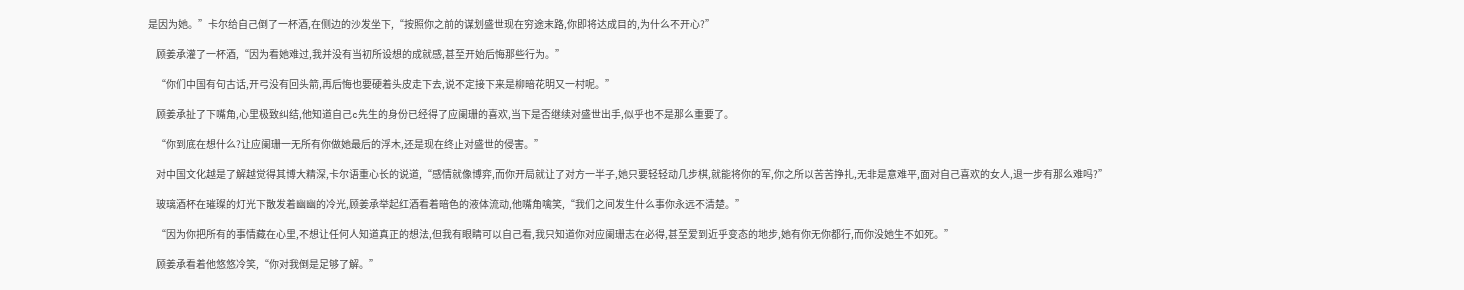是因为她。”卡尔给自己倒了一杯酒,在侧边的沙发坐下,“按照你之前的谋划盛世现在穷途末路,你即将达成目的,为什么不开心?”

    顾姜承灌了一杯酒,“因为看她难过,我并没有当初所设想的成就感,甚至开始后悔那些行为。”

    “你们中国有句古话,开弓没有回头箭,再后悔也要硬着头皮走下去,说不定接下来是柳暗花明又一村呢。”

    顾姜承扯了下嘴角,心里极致纠结,他知道自己c先生的身份已经得了应阑珊的喜欢,当下是否继续对盛世出手,似乎也不是那么重要了。

    “你到底在想什么?让应阑珊一无所有你做她最后的浮木,还是现在终止对盛世的侵害。”

    对中国文化越是了解越觉得其博大精深,卡尔语重心长的说道,“感情就像博弈,而你开局就让了对方一半子,她只要轻轻动几步棋,就能将你的军,你之所以苦苦挣扎,无非是意难平,面对自己喜欢的女人,退一步有那么难吗?”

    玻璃酒杯在璀璨的灯光下散发着幽幽的冷光,顾姜承举起红酒看着暗色的液体流动,他嘴角噙笑,“我们之间发生什么事你永远不清楚。”

    “因为你把所有的事情藏在心里,不想让任何人知道真正的想法,但我有眼睛可以自己看,我只知道你对应阑珊志在必得,甚至爱到近乎变态的地步,她有你无你都行,而你没她生不如死。”

    顾姜承看着他悠悠冷笑,“你对我倒是足够了解。”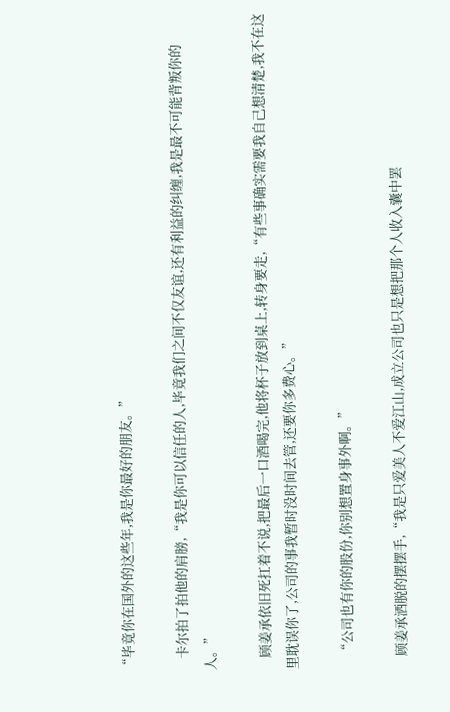“毕竟你在国外的这些年,我是你最好的朋友。”

    卡尔拍了拍他的肩膀,“我是你可以信任的人,毕竟我们之间不仅友谊,还有利益的纠缠,我是最不可能背叛你的人。”

    顾姜承依旧死扛着不说,把最后一口酒喝完,他将杯子放到桌上,转身要走,“有些事确实需要我自己想清楚,我不在这里耽误你了,公司的事我暂时没时间去管,还要你多费心。”

    “公司也有你的股份,你别想置身事外啊。”

    顾姜承洒脱的摆摆手,“我是只爱美人不爱江山,成立公司也只是想把那个人收入囊中罢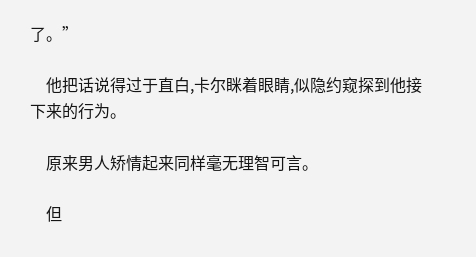了。”

    他把话说得过于直白,卡尔眯着眼睛,似隐约窥探到他接下来的行为。

    原来男人矫情起来同样毫无理智可言。

    但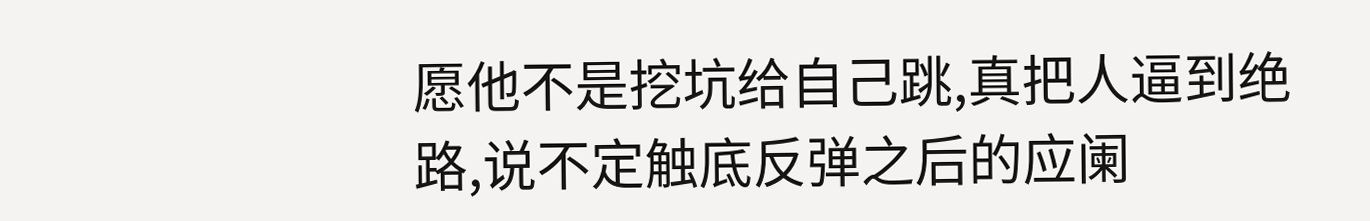愿他不是挖坑给自己跳,真把人逼到绝路,说不定触底反弹之后的应阑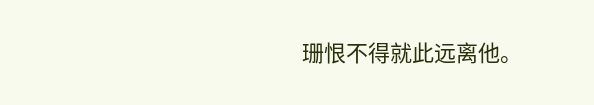珊恨不得就此远离他。